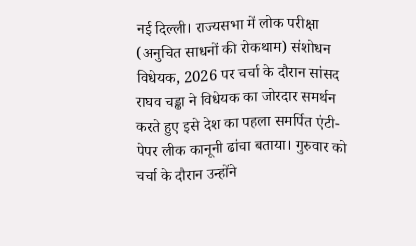नई दिल्ली। राज्यसभा में लोक परीक्षा (अनुचित साधनों की रोकथाम) संशोधन विधेयक, 2026 पर चर्चा के दौरान सांसद राघव चड्ढा ने विधेयक का जोरदार समर्थन करते हुए इसे देश का पहला समर्पित एंटी-पेपर लीक कानूनी ढांचा बताया। गुरुवार को चर्चा के दौरान उन्होंने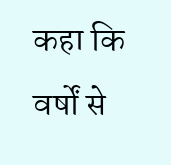कहा कि वर्षों से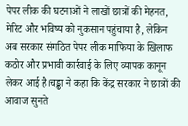पेपर लीक की घटनाओं ने लाखों छात्रों की मेहनत, मेरिट और भविष्य को नुकसान पहुंचाया है, लेकिन अब सरकार संगठित पेपर लीक माफिया के खिलाफ कठोर और प्रभावी कार्रवाई के लिए व्यापक कानून लेकर आई है।चड्ढा ने कहा कि केंद्र सरकार ने छात्रों की आवाज सुनते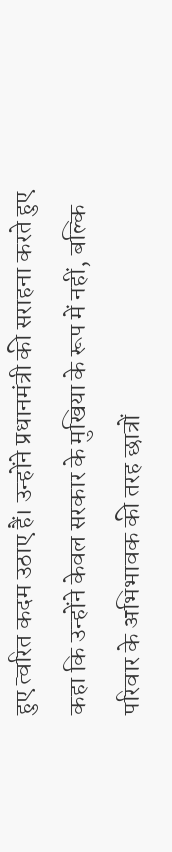हुए त्वरित कदम उठाए हैं। उन्होंने प्रधानमंत्री की सराहना करते हुए कहा कि उन्होंने केवल सरकार के मुखिया के रूप में नहीं, बल्कि परिवार के अभिभावक की तरह छात्रों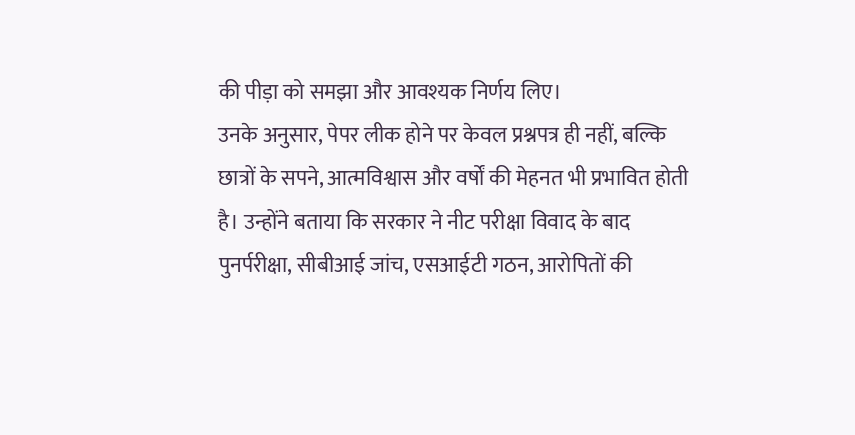की पीड़ा को समझा और आवश्यक निर्णय लिए।
उनके अनुसार, पेपर लीक होने पर केवल प्रश्नपत्र ही नहीं, बल्कि छात्रों के सपने, आत्मविश्वास और वर्षों की मेहनत भी प्रभावित होती है। उन्होंने बताया कि सरकार ने नीट परीक्षा विवाद के बाद पुनर्परीक्षा, सीबीआई जांच, एसआईटी गठन, आरोपितों की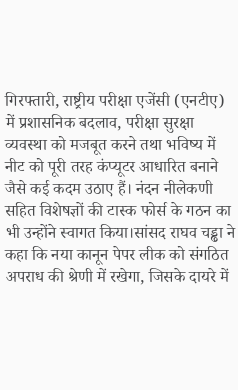गिरफ्तारी, राष्ट्रीय परीक्षा एजेंसी (एनटीए) में प्रशासनिक बदलाव, परीक्षा सुरक्षा व्यवस्था को मजबूत करने तथा भविष्य में नीट को पूरी तरह कंप्यूटर आधारित बनाने जैसे कई कदम उठाए हैं। नंदन नीलेकणी सहित विशेषज्ञों की टास्क फोर्स के गठन का भी उन्होंने स्वागत किया।सांसद राघव चड्ढा ने कहा कि नया कानून पेपर लीक को संगठित अपराध की श्रेणी में रखेगा, जिसके दायरे में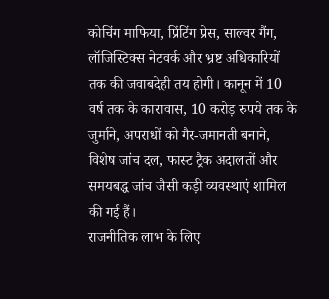कोचिंग माफिया, प्रिंटिंग प्रेस, साल्वर गैंग, लॉजिस्टिक्स नेटवर्क और भ्रष्ट अधिकारियों तक की जवाबदेही तय होगी। कानून में 10 वर्ष तक के कारावास, 10 करोड़ रुपये तक के जुर्माने, अपराधों को गैर-जमानती बनाने, विशेष जांच दल, फास्ट ट्रैक अदालतों और समयबद्ध जांच जैसी कड़ी व्यवस्थाएं शामिल की गई हैं।
राजनीतिक लाभ के लिए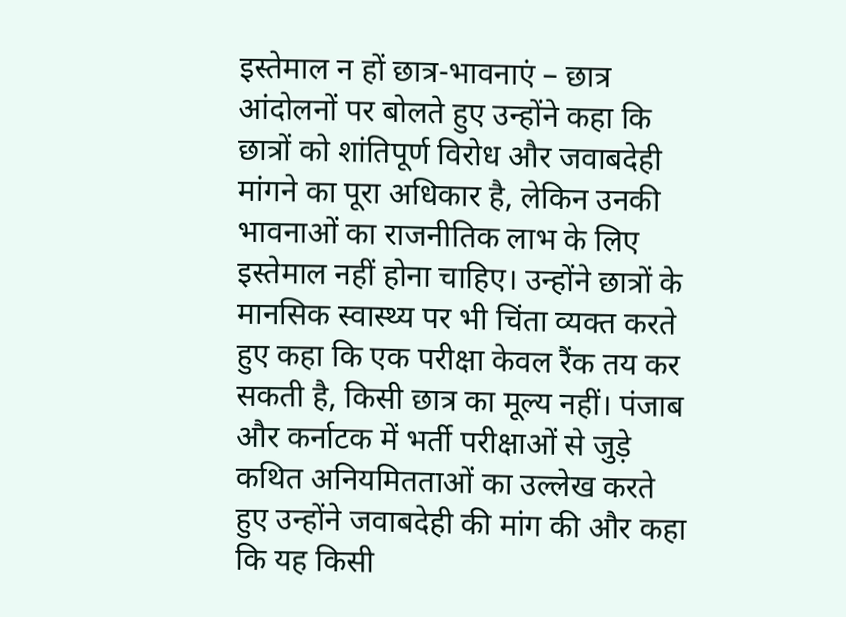इस्तेमाल न हों छात्र-भावनाएं – छात्र आंदोलनों पर बोलते हुए उन्होंने कहा कि छात्रों को शांतिपूर्ण विरोध और जवाबदेही मांगने का पूरा अधिकार है, लेकिन उनकी भावनाओं का राजनीतिक लाभ के लिए इस्तेमाल नहीं होना चाहिए। उन्होंने छात्रों के मानसिक स्वास्थ्य पर भी चिंता व्यक्त करते हुए कहा कि एक परीक्षा केवल रैंक तय कर सकती है, किसी छात्र का मूल्य नहीं। पंजाब और कर्नाटक में भर्ती परीक्षाओं से जुड़े कथित अनियमितताओं का उल्लेख करते हुए उन्होंने जवाबदेही की मांग की और कहा कि यह किसी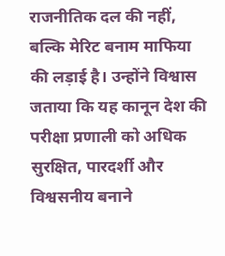राजनीतिक दल की नहीं, बल्कि मेरिट बनाम माफिया की लड़ाई है। उन्होंने विश्वास जताया कि यह कानून देश की परीक्षा प्रणाली को अधिक सुरक्षित, पारदर्शी और विश्वसनीय बनाने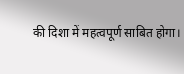की दिशा में महत्वपूर्ण साबित होगा।